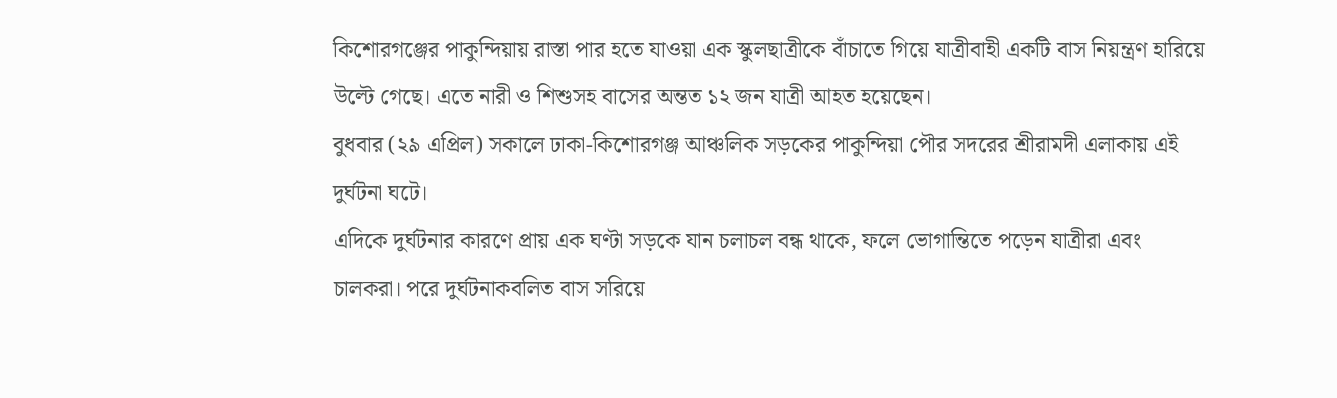কিশোরগঞ্জের পাকুন্দিয়ায় রাস্তা পার হতে যাওয়া এক স্কুলছাত্রীকে বাঁচাতে গিয়ে যাত্রীবাহী একটি বাস নিয়ন্ত্রণ হারিয়ে উল্টে গেছে। এতে নারী ও শিশুসহ বাসের অন্তত ১২ জন যাত্রী আহত হয়েছেন।
বুধবার (২৯ এপ্রিল) সকালে ঢাকা-কিশোরগঞ্জ আঞ্চলিক সড়কের পাকুন্দিয়া পৌর সদরের শ্রীরামদী এলাকায় এই দুর্ঘটনা ঘটে।
এদিকে দুর্ঘটনার কারণে প্রায় এক ঘণ্টা সড়কে যান চলাচল বন্ধ থাকে, ফলে ভোগান্তিতে পড়েন যাত্রীরা এবং চালকরা। পরে দুর্ঘটনাকবলিত বাস সরিয়ে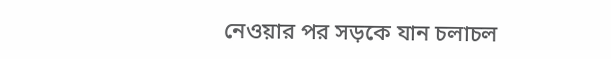নেওয়ার পর সড়কে যান চলাচল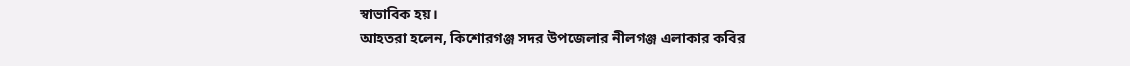স্বাভাবিক হয়।
আহতরা হলেন, কিশোরগঞ্জ সদর উপজেলার নীলগঞ্জ এলাকার কবির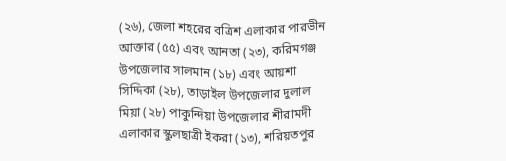(২৬), জেলা শহরের বত্রিশ এলাকার পারভীন আক্তার (৫৫) এবং আনতা (২৩), করিমগঞ্জ উপজেলার সালমান (১৮) এবং আয়শা সিদ্দিকা (২৮), তাড়াইল উপজেলার দুলাল মিয়া (২৮) পাকুন্দিয়া উপজেলার শীরামদী এলাকার স্কুলছাত্রী ইকরা (১৩), শরিয়তপুর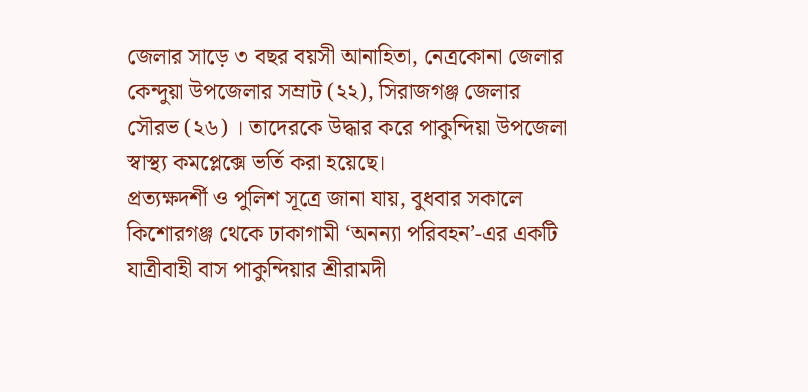জেলার সাড়ে ৩ বছর বয়সী আনাহিতা, নেত্রকোনা জেলার কেন্দুয়া উপজেলার সম্রাট (২২), সিরাজগঞ্জ জেলার সৌরভ (২৬) । তাদেরকে উদ্ধার করে পাকুন্দিয়া উপজেলা স্বাস্থ্য কমপ্লেক্সে ভর্তি করা হয়েছে।
প্রত্যক্ষদর্শী ও পুলিশ সূত্রে জানা যায়, বুধবার সকালে কিশোরগঞ্জ থেকে ঢাকাগামী ‘অনন্যা পরিবহন’-এর একটি যাত্রীবাহী বাস পাকুন্দিয়ার শ্রীরামদী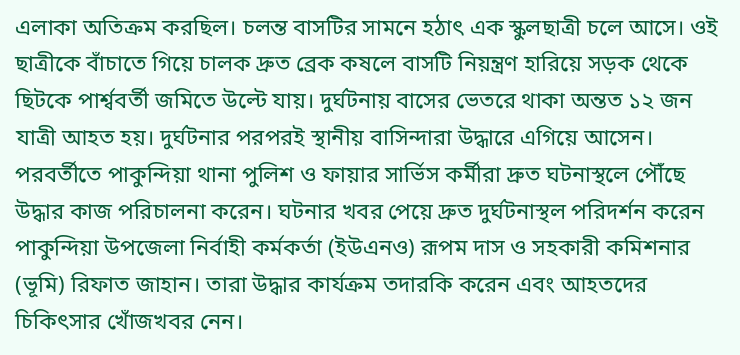এলাকা অতিক্রম করছিল। চলন্ত বাসটির সামনে হঠাৎ এক স্কুলছাত্রী চলে আসে। ওই ছাত্রীকে বাঁচাতে গিয়ে চালক দ্রুত ব্রেক কষলে বাসটি নিয়ন্ত্রণ হারিয়ে সড়ক থেকে ছিটকে পার্শ্ববর্তী জমিতে উল্টে যায়। দুর্ঘটনায় বাসের ভেতরে থাকা অন্তত ১২ জন যাত্রী আহত হয়। দুর্ঘটনার পরপরই স্থানীয় বাসিন্দারা উদ্ধারে এগিয়ে আসেন।
পরবর্তীতে পাকুন্দিয়া থানা পুলিশ ও ফায়ার সার্ভিস কর্মীরা দ্রুত ঘটনাস্থলে পৌঁছে উদ্ধার কাজ পরিচালনা করেন। ঘটনার খবর পেয়ে দ্রুত দুর্ঘটনাস্থল পরিদর্শন করেন পাকুন্দিয়া উপজেলা নির্বাহী কর্মকর্তা (ইউএনও) রূপম দাস ও সহকারী কমিশনার (ভূমি) রিফাত জাহান। তারা উদ্ধার কার্যক্রম তদারকি করেন এবং আহতদের চিকিৎসার খোঁজখবর নেন।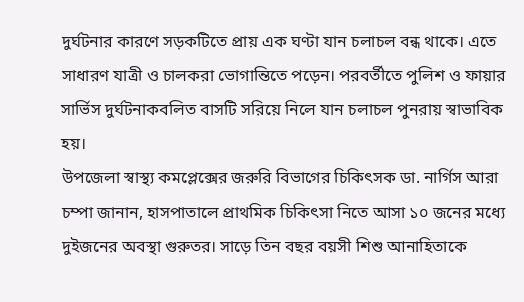দুর্ঘটনার কারণে সড়কটিতে প্রায় এক ঘণ্টা যান চলাচল বন্ধ থাকে। এতে সাধারণ যাত্রী ও চালকরা ভোগান্তিতে পড়েন। পরবর্তীতে পুলিশ ও ফায়ার সার্ভিস দুর্ঘটনাকবলিত বাসটি সরিয়ে নিলে যান চলাচল পুনরায় স্বাভাবিক হয়।
উপজেলা স্বাস্থ্য কমপ্লেক্সের জরুরি বিভাগের চিকিৎসক ডা. নার্গিস আরা চম্পা জানান, হাসপাতালে প্রাথমিক চিকিৎসা নিতে আসা ১০ জনের মধ্যে দুইজনের অবস্থা গুরুতর। সাড়ে তিন বছর বয়সী শিশু আনাহিতাকে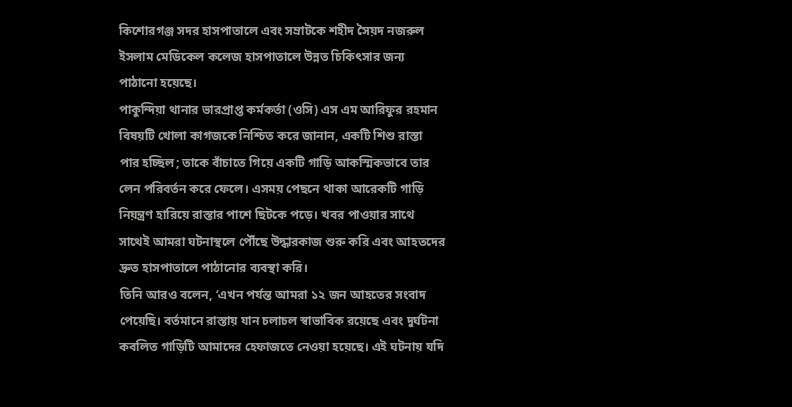কিশোরগঞ্জ সদর হাসপাতালে এবং সম্রাটকে শহীদ সৈয়দ নজরুল ইসলাম মেডিকেল কলেজ হাসপাতালে উন্নত চিকিৎসার জন্য পাঠানো হয়েছে।
পাকুন্দিয়া থানার ভারপ্রাপ্ত কর্মকর্তা (ওসি) এস এম আরিফুর রহমান বিষয়টি খোলা কাগজকে নিশ্চিত করে জানান, একটি শিশু রাস্তা পার হচ্ছিল; তাকে বাঁচাতে গিয়ে একটি গাড়ি আকস্মিকভাবে তার লেন পরিবর্তন করে ফেলে। এসময় পেছনে থাকা আরেকটি গাড়ি নিয়ন্ত্রণ হারিয়ে রাস্তার পাশে ছিটকে পড়ে। খবর পাওয়ার সাথে সাথেই আমরা ঘটনাস্থলে পৌঁছে উদ্ধারকাজ শুরু করি এবং আহতদের দ্রুত হাসপাতালে পাঠানোর ব্যবস্থা করি।
তিনি আরও বলেন, ‘এখন পর্যন্ত আমরা ১২ জন আহতের সংবাদ পেয়েছি। বর্তমানে রাস্তায় যান চলাচল স্বাভাবিক রয়েছে এবং দুর্ঘটনা কবলিত গাড়িটি আমাদের হেফাজতে নেওয়া হয়েছে। এই ঘটনায় যদি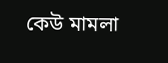কেউ মামলা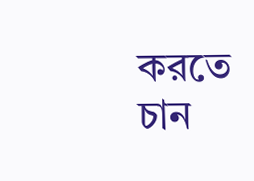করতে চান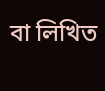বা লিখিত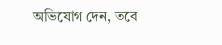অভিযোগ দেন, তবে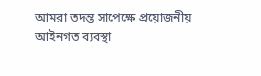আমরা তদন্ত সাপেক্ষে প্রয়োজনীয় আইনগত ব্যবস্থা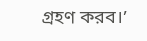গ্রহণ করব।’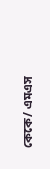কেকে/ এমএস